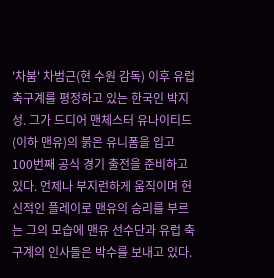'차붐' 차범근(현 수원 감독) 이후 유럽 축구계를 평정하고 있는 한국인 박지성. 그가 드디어 맨체스터 유나이티드(이하 맨유)의 붉은 유니폼을 입고 100번째 공식 경기 출전을 준비하고 있다. 언제나 부지런하게 움직이며 헌신적인 플레이로 맨유의 승리를 부르는 그의 모습에 맨유 선수단과 유럽 축구계의 인사들은 박수를 보내고 있다.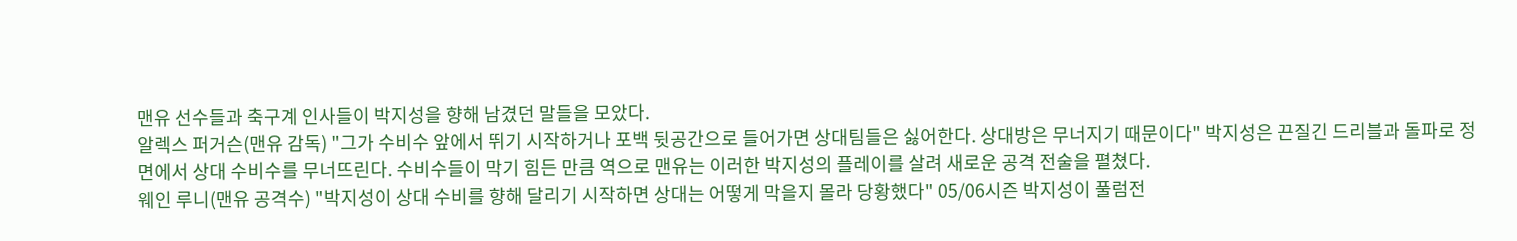맨유 선수들과 축구계 인사들이 박지성을 향해 남겼던 말들을 모았다.
알렉스 퍼거슨(맨유 감독) "그가 수비수 앞에서 뛰기 시작하거나 포백 뒷공간으로 들어가면 상대팀들은 싫어한다. 상대방은 무너지기 때문이다" 박지성은 끈질긴 드리블과 돌파로 정면에서 상대 수비수를 무너뜨린다. 수비수들이 막기 힘든 만큼 역으로 맨유는 이러한 박지성의 플레이를 살려 새로운 공격 전술을 펼쳤다.
웨인 루니(맨유 공격수) "박지성이 상대 수비를 향해 달리기 시작하면 상대는 어떻게 막을지 몰라 당황했다" 05/06시즌 박지성이 풀럼전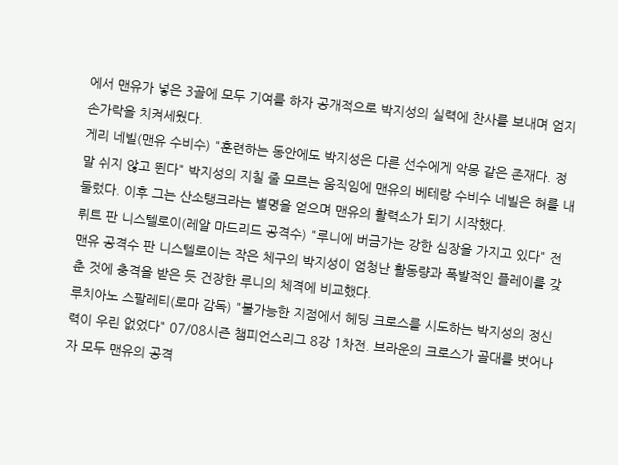에서 맨유가 넣은 3골에 모두 기여를 하자 공개적으로 박지성의 실력에 찬사를 보내며 엄지 손가락을 치켜세웠다.
게리 네빌(맨유 수비수) "훈련하는 동안에도 박지성은 다른 선수에게 악몽 같은 존재다. 정말 쉬지 않고 뛴다" 박지성의 지칠 줄 모르는 움직임에 맨유의 베테랑 수비수 네빌은 혀를 내둘렀다. 이후 그는 산소탱크라는 별명을 얻으며 맨유의 활력소가 되기 시작했다.
뤼트 판 니스텔로이(레알 마드리드 공격수) "루니에 버금가는 강한 심장을 가지고 있다" 전 맨유 공격수 판 니스텔로이는 작은 체구의 박지성이 엄청난 활동량과 폭발적인 플레이를 갖춘 것에 충격을 받은 듯 건장한 루니의 체격에 비교했다.
루치아노 스팔레티(로마 감독) "불가능한 지점에서 헤딩 크로스를 시도하는 박지성의 정신력이 우린 없었다" 07/08시즌 챔피언스리그 8강 1차전. 브라운의 크로스가 골대를 벗어나자 모두 맨유의 공격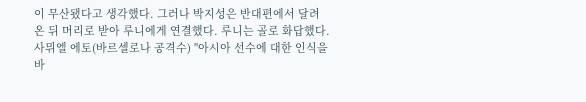이 무산됐다고 생각했다. 그러나 박지성은 반대편에서 달려온 뒤 머리로 받아 루니에게 연결했다. 루니는 골로 화답했다.
사뮈엘 에토(바르셀로나 공격수) "아시아 선수에 대한 인식을 바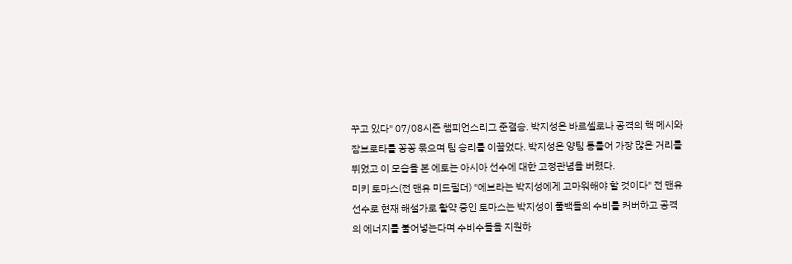꾸고 있다" 07/08시즌 챔피언스리그 준결승. 박지성은 바르셀로나 공격의 핵 메시와 잠브로타를 꽁꽁 묶으며 팀 승리를 이끌었다. 박지성은 양팀 통틀어 가장 많은 거리를 뛰었고 이 모습을 본 에토는 아시아 선수에 대한 고정관념을 버렸다.
미키 토마스(전 맨유 미드필더) "에브라는 박지성에게 고마워해야 할 것이다" 전 맨유 선수로 현재 해설가로 활약 중인 토마스는 박지성이 풀백들의 수비를 커버하고 공격의 에너지를 불어넣는다며 수비수들을 지원하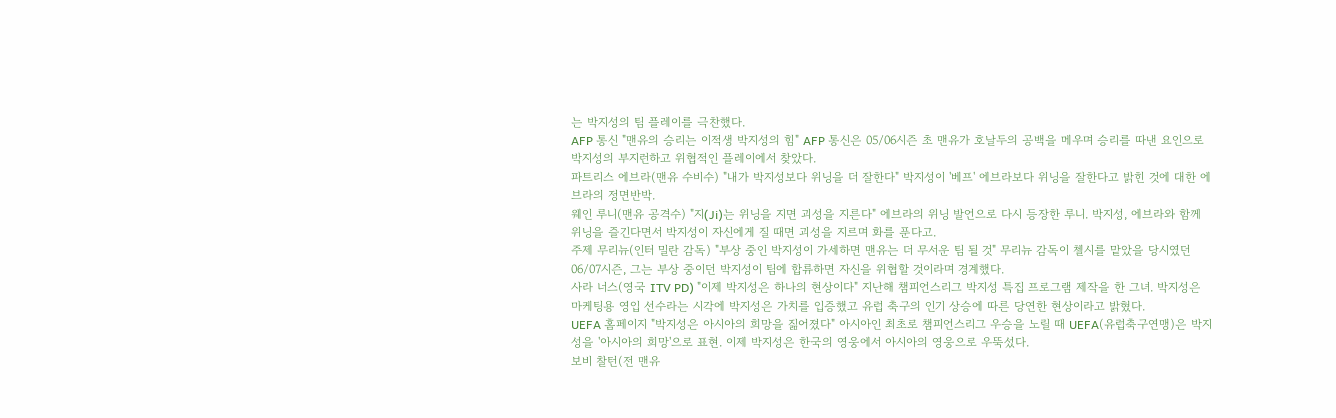는 박지성의 팀 플레이를 극찬했다.
AFP 통신 "맨유의 승리는 이적생 박지성의 힘" AFP 통신은 05/06시즌 초 맨유가 호날두의 공백을 메우며 승리를 따낸 요인으로 박지성의 부지런하고 위협적인 플레이에서 찾았다.
파트리스 에브라(맨유 수비수) "내가 박지성보다 위닝을 더 잘한다" 박지성이 '베프' 에브라보다 위닝을 잘한다고 밝힌 것에 대한 에브라의 정면반박.
웨인 루니(맨유 공격수) "지(Ji)는 위닝을 지면 괴성을 지른다" 에브라의 위닝 발언으로 다시 등장한 루니. 박지성, 에브라와 함께 위닝을 즐긴다면서 박지성이 자신에게 질 때면 괴성을 지르며 화를 푼다고.
주제 무리뉴(인터 밀란 감독) "부상 중인 박지성이 가세하면 맨유는 더 무서운 팀 될 것" 무리뉴 감독이 첼시를 맡았을 당시였던 06/07시즌, 그는 부상 중이던 박지성이 팀에 합류하면 자신을 위협할 것이라며 경계했다.
사라 너스(영국 ITV PD) "이제 박지성은 하나의 현상이다" 지난해 챔피언스리그 박지성 특집 프로그램 제작을 한 그녀. 박지성은 마케팅용 영입 선수라는 시각에 박지성은 가치를 입증했고 유럽 축구의 인기 상승에 따른 당연한 현상이라고 밝혔다.
UEFA 홈페이지 "박지성은 아시아의 희망을 짊어졌다" 아시아인 최초로 챔피언스리그 우승을 노릴 때 UEFA(유럽축구연맹)은 박지성을 '아시아의 희망'으로 표현. 이제 박지성은 한국의 영웅에서 아시아의 영웅으로 우뚝섰다.
보비 찰턴(전 맨유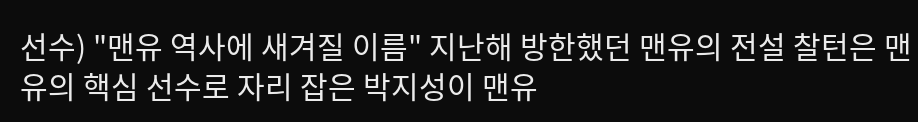선수) "맨유 역사에 새겨질 이름" 지난해 방한했던 맨유의 전설 찰턴은 맨유의 핵심 선수로 자리 잡은 박지성이 맨유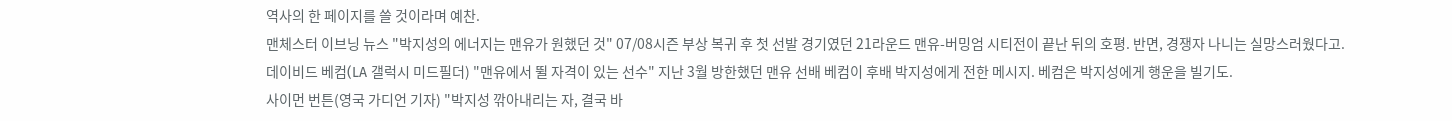역사의 한 페이지를 쓸 것이라며 예찬.
맨체스터 이브닝 뉴스 "박지성의 에너지는 맨유가 원했던 것" 07/08시즌 부상 복귀 후 첫 선발 경기였던 21라운드 맨유-버밍엄 시티전이 끝난 뒤의 호평. 반면, 경쟁자 나니는 실망스러웠다고.
데이비드 베컴(LA 갤럭시 미드필더) "맨유에서 뛸 자격이 있는 선수" 지난 3월 방한했던 맨유 선배 베컴이 후배 박지성에게 전한 메시지. 베컴은 박지성에게 행운을 빌기도.
사이먼 번튼(영국 가디언 기자) "박지성 깎아내리는 자, 결국 바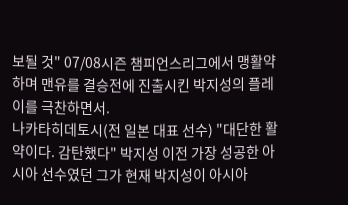보될 것" 07/08시즌 챔피언스리그에서 맹활약하며 맨유를 결승전에 진출시킨 박지성의 플레이를 극찬하면서.
나카타히데토시(전 일본 대표 선수) "대단한 활약이다. 감탄했다" 박지성 이전 가장 성공한 아시아 선수였던 그가 현재 박지성이 아시아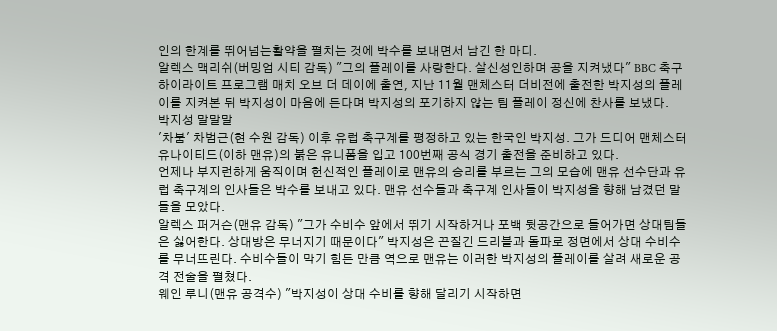인의 한계를 뛰어넘는활약을 펼치는 것에 박수를 보내면서 남긴 한 마디.
알렉스 맥리쉬(버밍엄 시티 감독) "그의 플레이를 사랑한다. 살신성인하며 공을 지켜냈다" BBC 축구 하이라이트 프로그램 매치 오브 더 데이에 출연, 지난 11월 맨체스터 더비전에 출전한 박지성의 플레이를 지켜본 뒤 박지성이 마음에 든다며 박지성의 포기하지 않는 팀 플레이 정신에 찬사를 보냈다.
박지성 말말말
'차붐' 차범근(현 수원 감독) 이후 유럽 축구계를 평정하고 있는 한국인 박지성. 그가 드디어 맨체스터 유나이티드(이하 맨유)의 붉은 유니폼을 입고 100번째 공식 경기 출전을 준비하고 있다.
언제나 부지런하게 움직이며 헌신적인 플레이로 맨유의 승리를 부르는 그의 모습에 맨유 선수단과 유럽 축구계의 인사들은 박수를 보내고 있다. 맨유 선수들과 축구계 인사들이 박지성을 향해 남겼던 말들을 모았다.
알렉스 퍼거슨(맨유 감독) "그가 수비수 앞에서 뛰기 시작하거나 포백 뒷공간으로 들어가면 상대팀들은 싫어한다. 상대방은 무너지기 때문이다" 박지성은 끈질긴 드리블과 돌파로 정면에서 상대 수비수를 무너뜨린다. 수비수들이 막기 힘든 만큼 역으로 맨유는 이러한 박지성의 플레이를 살려 새로운 공격 전술을 펼쳤다.
웨인 루니(맨유 공격수) "박지성이 상대 수비를 향해 달리기 시작하면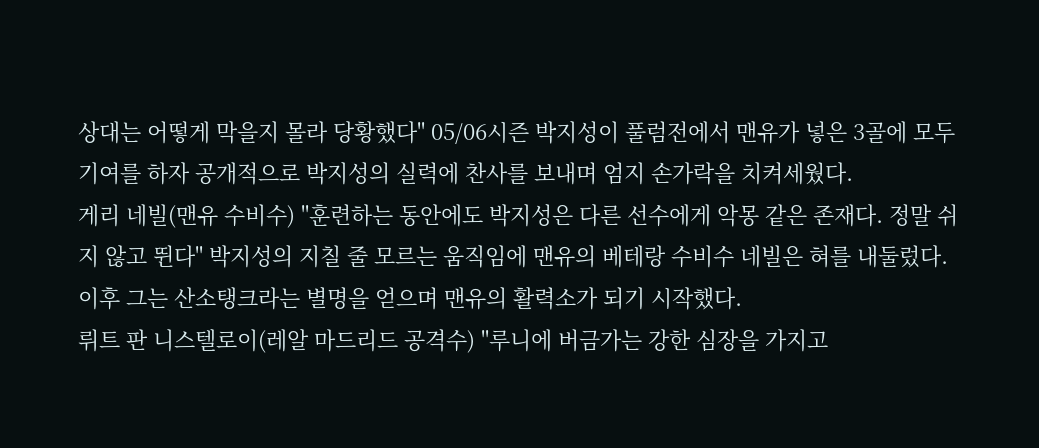상대는 어떻게 막을지 몰라 당황했다" 05/06시즌 박지성이 풀럼전에서 맨유가 넣은 3골에 모두 기여를 하자 공개적으로 박지성의 실력에 찬사를 보내며 엄지 손가락을 치켜세웠다.
게리 네빌(맨유 수비수) "훈련하는 동안에도 박지성은 다른 선수에게 악몽 같은 존재다. 정말 쉬지 않고 뛴다" 박지성의 지칠 줄 모르는 움직임에 맨유의 베테랑 수비수 네빌은 혀를 내둘렀다. 이후 그는 산소탱크라는 별명을 얻으며 맨유의 활력소가 되기 시작했다.
뤼트 판 니스텔로이(레알 마드리드 공격수) "루니에 버금가는 강한 심장을 가지고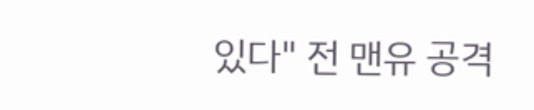있다" 전 맨유 공격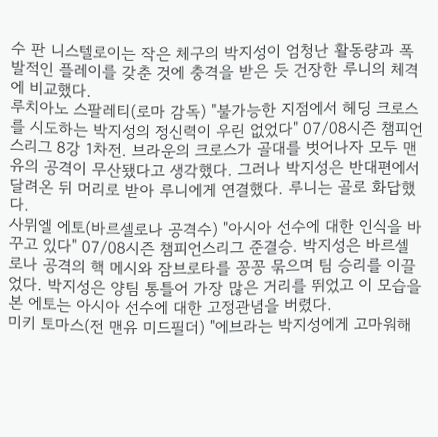수 판 니스텔로이는 작은 체구의 박지성이 엄청난 활동량과 폭발적인 플레이를 갖춘 것에 충격을 받은 듯 건장한 루니의 체격에 비교했다.
루치아노 스팔레티(로마 감독) "불가능한 지점에서 헤딩 크로스를 시도하는 박지성의 정신력이 우린 없었다" 07/08시즌 챔피언스리그 8강 1차전. 브라운의 크로스가 골대를 벗어나자 모두 맨유의 공격이 무산됐다고 생각했다. 그러나 박지성은 반대편에서 달려온 뒤 머리로 받아 루니에게 연결했다. 루니는 골로 화답했다.
사뮈엘 에토(바르셀로나 공격수) "아시아 선수에 대한 인식을 바꾸고 있다" 07/08시즌 챔피언스리그 준결승. 박지성은 바르셀로나 공격의 핵 메시와 잠브로타를 꽁꽁 묶으며 팀 승리를 이끌었다. 박지성은 양팀 통틀어 가장 많은 거리를 뛰었고 이 모습을 본 에토는 아시아 선수에 대한 고정관념을 버렸다.
미키 토마스(전 맨유 미드필더) "에브라는 박지성에게 고마워해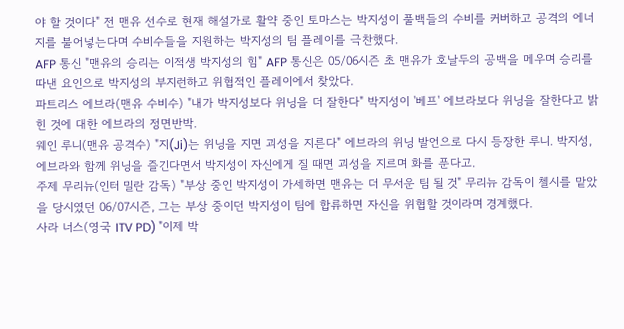야 할 것이다" 전 맨유 선수로 현재 해설가로 활약 중인 토마스는 박지성이 풀백들의 수비를 커버하고 공격의 에너지를 불어넣는다며 수비수들을 지원하는 박지성의 팀 플레이를 극찬했다.
AFP 통신 "맨유의 승리는 이적생 박지성의 힘" AFP 통신은 05/06시즌 초 맨유가 호날두의 공백을 메우며 승리를 따낸 요인으로 박지성의 부지런하고 위협적인 플레이에서 찾았다.
파트리스 에브라(맨유 수비수) "내가 박지성보다 위닝을 더 잘한다" 박지성이 '베프' 에브라보다 위닝을 잘한다고 밝힌 것에 대한 에브라의 정면반박.
웨인 루니(맨유 공격수) "지(Ji)는 위닝을 지면 괴성을 지른다" 에브라의 위닝 발언으로 다시 등장한 루니. 박지성, 에브라와 함께 위닝을 즐긴다면서 박지성이 자신에게 질 때면 괴성을 지르며 화를 푼다고.
주제 무리뉴(인터 밀란 감독) "부상 중인 박지성이 가세하면 맨유는 더 무서운 팀 될 것" 무리뉴 감독이 첼시를 맡았을 당시였던 06/07시즌, 그는 부상 중이던 박지성이 팀에 합류하면 자신을 위협할 것이라며 경계했다.
사라 너스(영국 ITV PD) "이제 박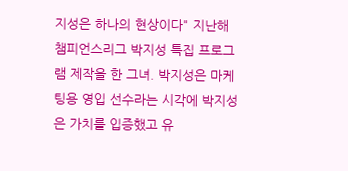지성은 하나의 현상이다" 지난해 챔피언스리그 박지성 특집 프로그램 제작을 한 그녀. 박지성은 마케팅용 영입 선수라는 시각에 박지성은 가치를 입증했고 유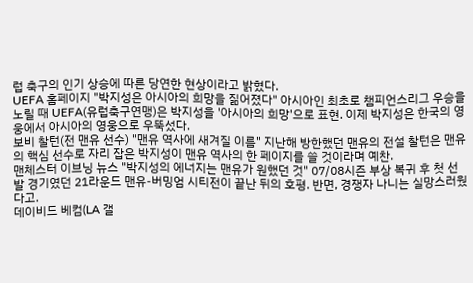럽 축구의 인기 상승에 따른 당연한 현상이라고 밝혔다.
UEFA 홈페이지 "박지성은 아시아의 희망을 짊어졌다" 아시아인 최초로 챔피언스리그 우승을 노릴 때 UEFA(유럽축구연맹)은 박지성을 '아시아의 희망'으로 표현. 이제 박지성은 한국의 영웅에서 아시아의 영웅으로 우뚝섰다.
보비 찰턴(전 맨유 선수) "맨유 역사에 새겨질 이름" 지난해 방한했던 맨유의 전설 찰턴은 맨유의 핵심 선수로 자리 잡은 박지성이 맨유 역사의 한 페이지를 쓸 것이라며 예찬.
맨체스터 이브닝 뉴스 "박지성의 에너지는 맨유가 원했던 것" 07/08시즌 부상 복귀 후 첫 선발 경기였던 21라운드 맨유-버밍엄 시티전이 끝난 뒤의 호평. 반면, 경쟁자 나니는 실망스러웠다고.
데이비드 베컴(LA 갤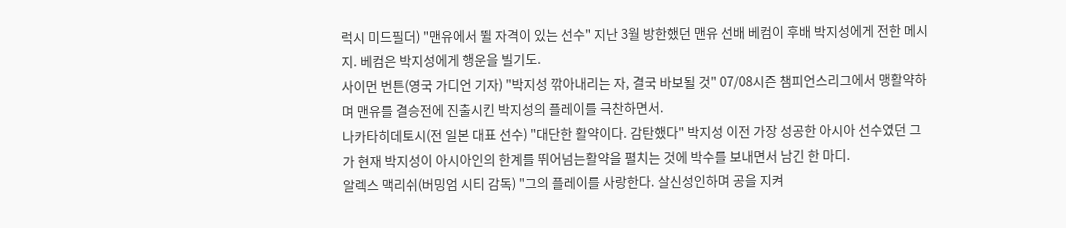럭시 미드필더) "맨유에서 뛸 자격이 있는 선수" 지난 3월 방한했던 맨유 선배 베컴이 후배 박지성에게 전한 메시지. 베컴은 박지성에게 행운을 빌기도.
사이먼 번튼(영국 가디언 기자) "박지성 깎아내리는 자, 결국 바보될 것" 07/08시즌 챔피언스리그에서 맹활약하며 맨유를 결승전에 진출시킨 박지성의 플레이를 극찬하면서.
나카타히데토시(전 일본 대표 선수) "대단한 활약이다. 감탄했다" 박지성 이전 가장 성공한 아시아 선수였던 그가 현재 박지성이 아시아인의 한계를 뛰어넘는활약을 펼치는 것에 박수를 보내면서 남긴 한 마디.
알렉스 맥리쉬(버밍엄 시티 감독) "그의 플레이를 사랑한다. 살신성인하며 공을 지켜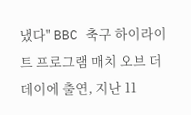냈다" BBC 축구 하이라이트 프로그램 매치 오브 더 데이에 출연, 지난 11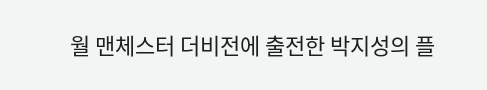월 맨체스터 더비전에 출전한 박지성의 플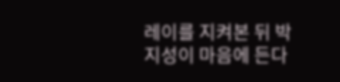레이를 지켜본 뒤 박지성이 마음에 든다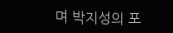며 박지성의 포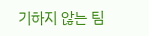기하지 않는 팀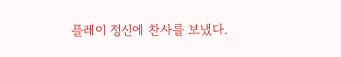플레이 정신에 찬사를 보냈다.